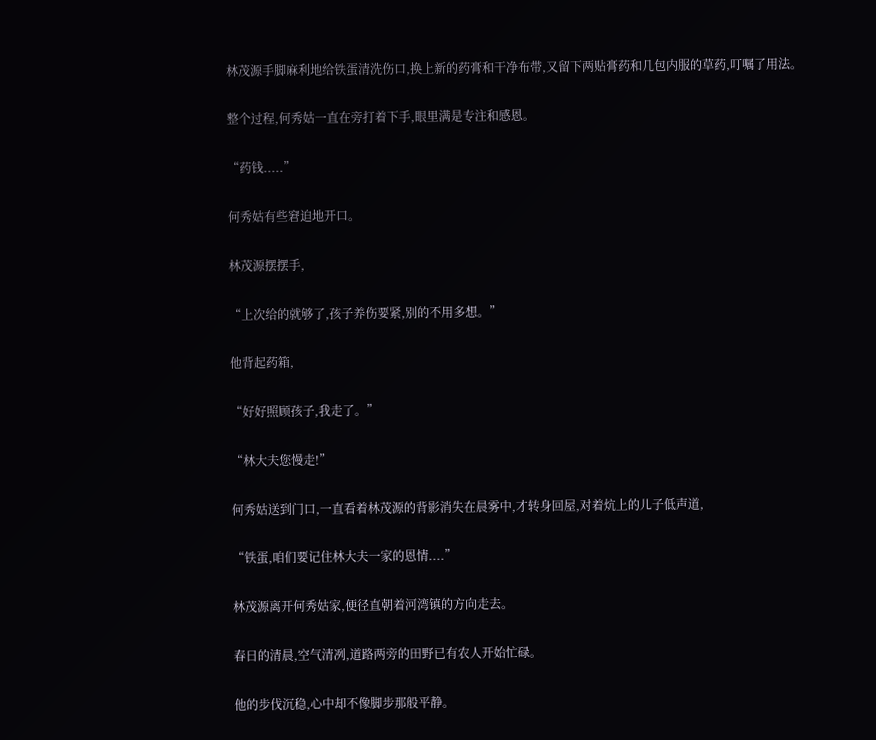林茂源手脚麻利地给铁蛋清洗伤口,换上新的药膏和干净布带,又留下两贴膏药和几包内服的草药,叮嘱了用法。

整个过程,何秀姑一直在旁打着下手,眼里满是专注和感恩。

“药钱.....”

何秀姑有些窘迫地开口。

林茂源摆摆手,

“上次给的就够了,孩子养伤要紧,别的不用多想。”

他背起药箱,

“好好照顾孩子,我走了。”

“林大夫您慢走!”

何秀姑送到门口,一直看着林茂源的背影消失在晨雾中,才转身回屋,对着炕上的儿子低声道,

“铁蛋,咱们要记住林大夫一家的恩情....”

林茂源离开何秀姑家,便径直朝着河湾镇的方向走去。

春日的清晨,空气清冽,道路两旁的田野已有农人开始忙碌。

他的步伐沉稳,心中却不像脚步那般平静。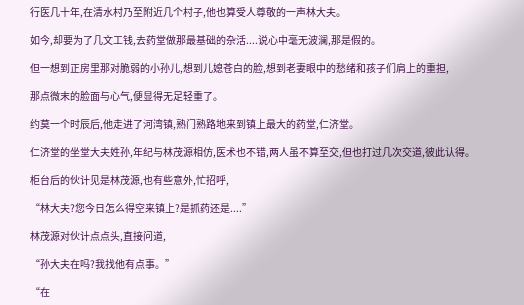行医几十年,在清水村乃至附近几个村子,他也算受人尊敬的一声林大夫。

如今,却要为了几文工钱,去药堂做那最基础的杂活....说心中毫无波澜,那是假的。

但一想到正房里那对脆弱的小孙儿,想到儿媳苍白的脸,想到老妻眼中的愁绪和孩子们肩上的重担,

那点微末的脸面与心气,便显得无足轻重了。

约莫一个时辰后,他走进了河湾镇,熟门熟路地来到镇上最大的药堂,仁济堂。

仁济堂的坐堂大夫姓孙,年纪与林茂源相仿,医术也不错,两人虽不算至交,但也打过几次交道,彼此认得。

柜台后的伙计见是林茂源,也有些意外,忙招呼,

“林大夫?您今日怎么得空来镇上?是抓药还是....”

林茂源对伙计点点头,直接问道,

“孙大夫在吗?我找他有点事。”

“在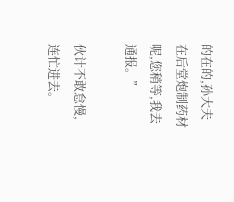的在的,孙大夫在后堂炮制药材呢,您稍等,我去通报。”

伙计不敢怠慢,连忙进去。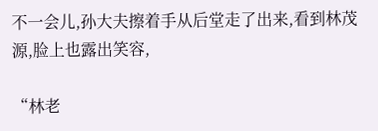不一会儿,孙大夫擦着手从后堂走了出来,看到林茂源,脸上也露出笑容,

“林老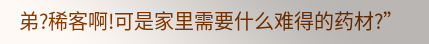弟?稀客啊!可是家里需要什么难得的药材?”